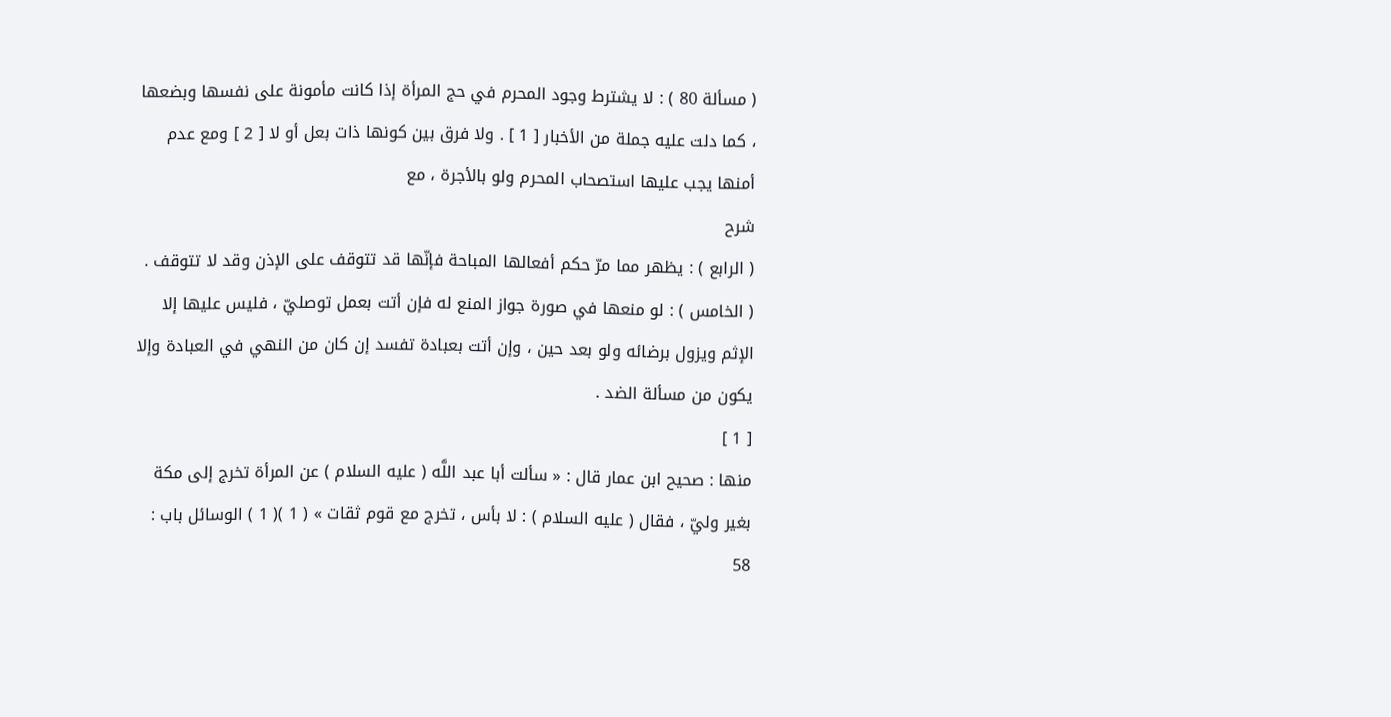( مسألة 80 ) : لا يشترط وجود المحرم في حج المرأة إذا كانت مأمونة على نفسها وبضعها ، كما دلت عليه جملة من الأخبار [ 1 ] . ولا فرق بين كونها ذات بعل أو لا [ 2 ] ومع عدم أمنها يجب عليها استصحاب المحرم ولو بالأجرة ، مع
شرح
( الرابع ) : يظهر مما مرّ حكم أفعالها المباحة فإنّها قد تتوقف على الإذن وقد لا تتوقف .
( الخامس ) : لو منعها في صورة جواز المنع له فإن أتت بعمل توصليّ ، فليس عليها إلا الإثم ويزول برضائه ولو بعد حين ، وإن أتت بعبادة تفسد إن كان من النهي في العبادة وإلا يكون من مسألة الضد .
[ 1 ]
منها : صحيح ابن عمار قال : « سألت أبا عبد اللَّه ( عليه السلام ) عن المرأة تخرج إلى مكة بغير وليّ ، فقال ( عليه السلام ) : لا بأس ، تخرج مع قوم ثقات » ( 1 )( 1 ) الوسائل باب : 58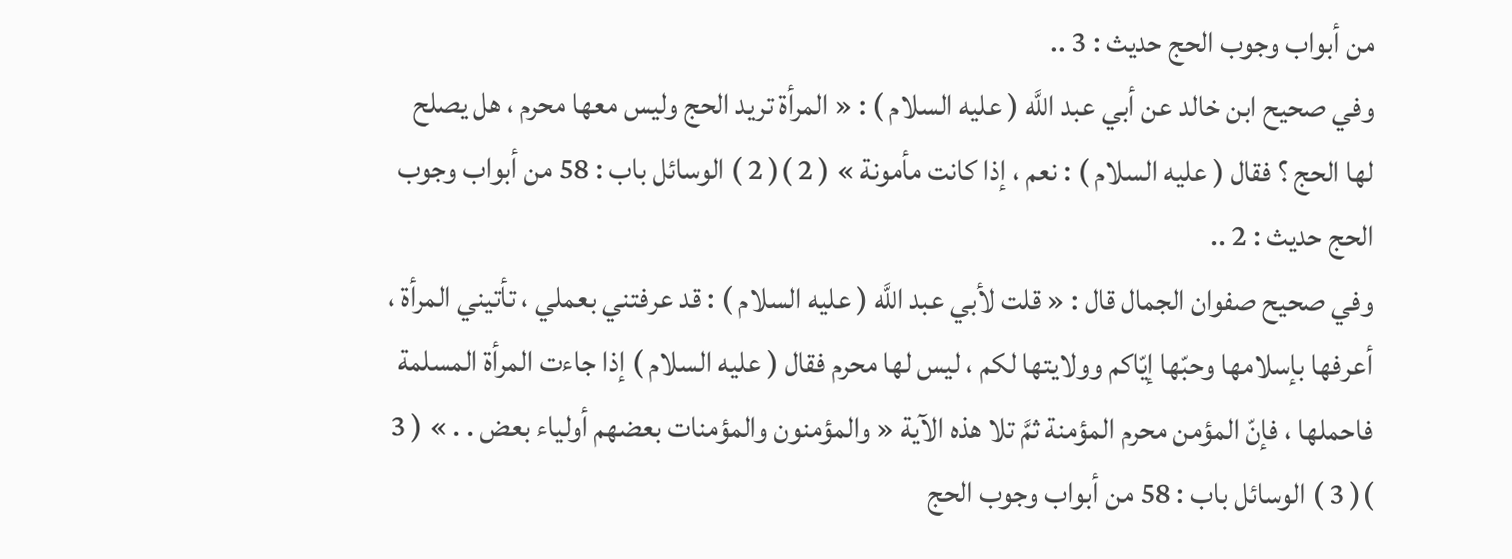من أبواب وجوب الحج حديث : 3 ..
وفي صحيح ابن خالد عن أبي عبد اللَّه ( عليه السلام ) : « المرأة تريد الحج وليس معها محرم ، هل يصلح لها الحج ؟ فقال ( عليه السلام ) : نعم ، إذا كانت مأمونة » ( 2 )( 2 ) الوسائل باب : 58 من أبواب وجوب الحج حديث : 2 ..
وفي صحيح صفوان الجمال قال : « قلت لأبي عبد اللَّه ( عليه السلام ) : قد عرفتني بعملي ، تأتيني المرأة ، أعرفها بإسلامها وحبّها إيّاكم وولايتها لكم ، ليس لها محرم فقال ( عليه السلام ) إذا جاءت المرأة المسلمة فاحملها ، فإنّ المؤمن محرم المؤمنة ثمَّ تلا هذه الآية « والمؤمنون والمؤمنات بعضهم أولياء بعض . . » ( 3 )( 3 ) الوسائل باب : 58 من أبواب وجوب الحج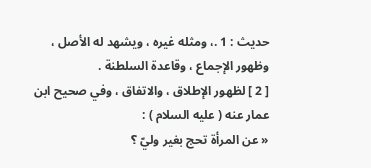حديث : 1 .، ومثله غيره ، ويشهد له الأصل ، وظهور الإجماع ، وقاعدة السلطنة .
[ 2 ] لظهور الإطلاق ، والاتفاق ، وفي صحيح ابن عمار عنه ( عليه السلام ) :
« عن المرأة تحج بغير وليّ ؟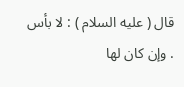قال ( عليه السلام ) : لا بأس . وإن كان لها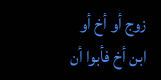زوج أو أخ أو ابن أخ فأبوا أن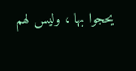يحجوا بها ، وليس لهم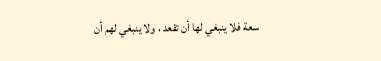سعة فلا ينبغي لها أن تقعد ، ولا ينبغي لهم أن